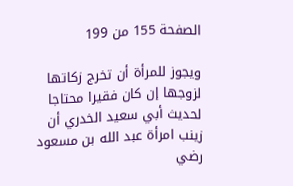الصفحة 155 من 199

ويجوز للمرأة أن تخرج زكاتها لزوجها إن كان فقيرا محتاجا لحديث أبي سعيد الخدري أن زينب امرأة عبد الله بن مسعود رضي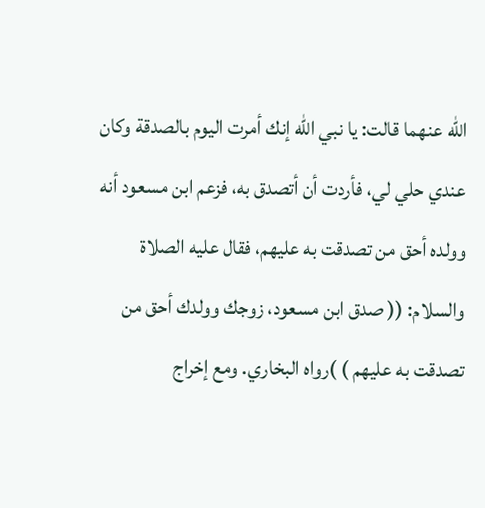الله عنهما قالت: يا نبي الله إنك أمرت اليوم بالصدقة وكان عندي حلي لي، فأردت أن أتصدق به، فزعم ابن مسعود أنه وولده أحق من تصدقت به عليهم، فقال عليه الصلاة والسلام: (( صدق ابن مسعود، زوجك وولدك أحق من تصدقت به عليهم ) )رواه البخاري. ومع إخراج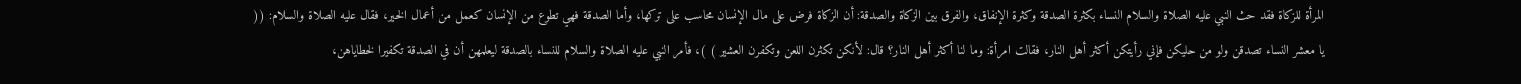المرأة للزكاة فقد حث النبي عليه الصلاة والسلام النساء بكثرة الصدقة وكثرة الإنفاق، والفرق بين الزكاة والصدقة: أن الزكاة فرض على مال الإنسان محاسب على تركها، وأما الصدقة فهي تطوع من الإنسان كعمل من أعمال الخير، فقال عليه الصلاة والسلام: (( يا معشر النساء تصدقن ولو من حليكن فإني رأيتكن أكثر أهل النار، فقالت امرأة: وما لنا أكثر أهل النار؟ قال: لأنكن تكثرن اللعن وتكفرن العشير ) )، فأمر النبي عليه الصلاة والسلام للنساء بالصدقة ليعلمهن أن في الصدقة تكفيرا لخطاياهن،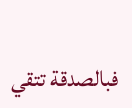فبالصدقة تتقي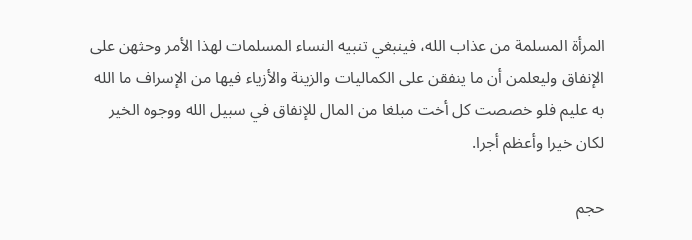المرأة المسلمة من عذاب الله، فينبغي تنبيه النساء المسلمات لهذا الأمر وحثهن على الإنفاق وليعلمن أن ما ينفقن على الكماليات والزينة والأزياء فيها من الإسراف ما الله به عليم فلو خصصت كل أخت مبلغا من المال للإنفاق في سبيل الله ووجوه الخير لكان خيرا وأعظم أجرا.

حجم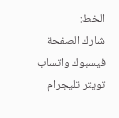الخط:
شارك الصفحة
فيسبوك واتساب تويتر تليجرام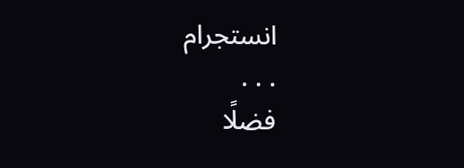انستجرام
. . .
فضلًا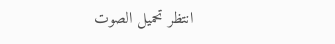انتظر تحميل الصوت